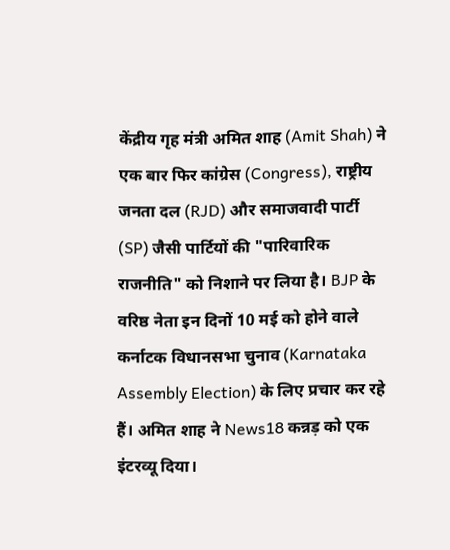केंद्रीय गृह मंत्री अमित शाह (Amit Shah) ने एक बार फिर कांग्रेस (Congress), राष्ट्रीय जनता दल (RJD) और समाजवादी पार्टी (SP) जैसी पार्टियों की "पारिवारिक राजनीति" को निशाने पर लिया है। BJP के वरिष्ठ नेता इन दिनों 10 मई को होने वाले कर्नाटक विधानसभा चुनाव (Karnataka Assembly Election) के लिए प्रचार कर रहे हैं। अमित शाह ने News18 कन्नड़ को एक इंटरव्यू दिया।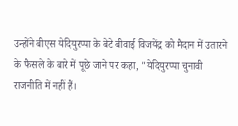उन्होंने बीएस येदियुरप्पा के बेटे बीवाई विजयेंद्र को मैदान में उतारने के फैसले के बारे में पूछे जाने पर कहा, "येदियुरप्पा चुनावी राजनीति में नहीं हैं।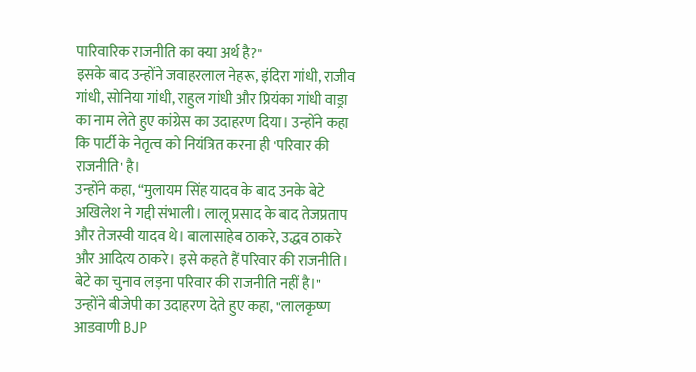पारिवारिक राजनीति का क्या अर्थ है?"
इसके बाद उन्होंने जवाहरलाल नेहरू, इंदिरा गांधी, राजीव गांधी, सोनिया गांधी, राहुल गांधी और प्रियंका गांधी वाड्रा का नाम लेते हुए कांग्रेस का उदाहरण दिया। उन्होंने कहा कि पार्टी के नेतृत्व को नियंत्रित करना ही 'परिवार की राजनीति' है।
उन्होंने कहा, “मुलायम सिंह यादव के बाद उनके बेटे अखिलेश ने गद्दी संभाली। लालू प्रसाद के बाद तेजप्रताप और तेजस्वी यादव थे। बालासाहेब ठाकरे, उद्धव ठाकरे और आदित्य ठाकरे। इसे कहते हैं परिवार की राजनीति। बेटे का चुनाव लड़ना परिवार की राजनीति नहीं है।"
उन्होंने बीजेपी का उदाहरण देते हुए कहा, "लालकृष्ण आडवाणी BJP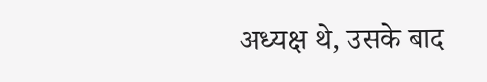अध्यक्ष थे, उसके बाद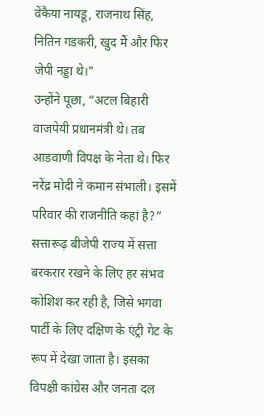वेंकैया नायडू, राजनाथ सिंह, नितिन गडकरी, खुद मैं और फिर जेपी नड्डा थे।"
उन्होंने पूछा, “अटल बिहारी वाजपेयी प्रधानमंत्री थे। तब आडवाणी विपक्ष के नेता थे। फिर नरेंद्र मोदी ने कमान संभाली। इसमें परिवार की राजनीति कहां है?”
सत्तारूढ़ बीजेपी राज्य में सत्ता बरकरार रखने के लिए हर संभव कोशिश कर रही है, जिसे भगवा पार्टी के लिए दक्षिण के एंट्री गेट के रूप में देखा जाता है। इसका विपक्षी कांग्रेस और जनता दल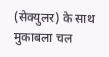(सेक्युलर) के साथ मुकाबला चल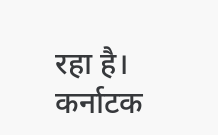रहा है।
कर्नाटक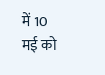में 10 मई को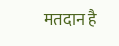मतदान है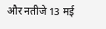और नतीजे 13 मई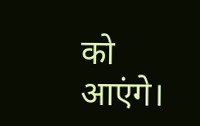को आएंगे।